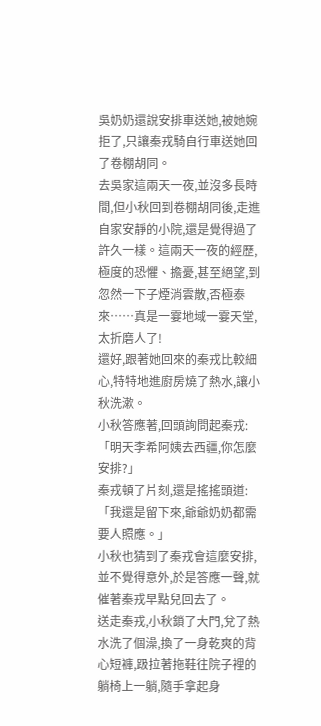吳奶奶還說安排車送她,被她婉拒了,只讓秦戎騎自行車送她回了卷棚胡同。
去吳家這兩天一夜,並沒多長時間,但小秋回到卷棚胡同後,走進自家安靜的小院,還是覺得過了許久一樣。這兩天一夜的經歷,極度的恐懼、擔憂,甚至絕望,到忽然一下子煙消雲散,否極泰來……真是一霎地域一霎天堂,太折磨人了!
還好,跟著她回來的秦戎比較細心,特特地進廚房燒了熱水,讓小秋洗漱。
小秋答應著,回頭詢問起秦戎:「明天李希阿姨去西疆,你怎麼安排?」
秦戎頓了片刻,還是搖搖頭道:「我還是留下來,爺爺奶奶都需要人照應。」
小秋也猜到了秦戎會這麼安排,並不覺得意外,於是答應一聲,就催著秦戎早點兒回去了。
送走秦戎,小秋鎖了大門,兌了熱水洗了個澡,換了一身乾爽的背心短褲,趿拉著拖鞋往院子裡的躺椅上一躺,隨手拿起身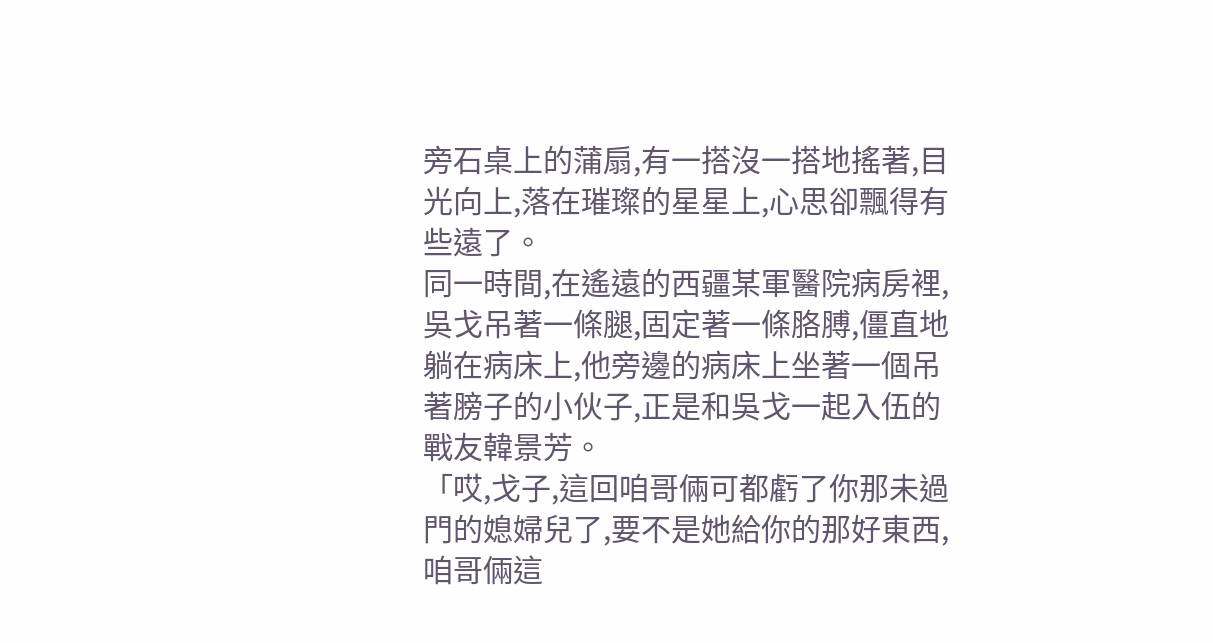旁石桌上的蒲扇,有一搭沒一搭地搖著,目光向上,落在璀璨的星星上,心思卻飄得有些遠了。
同一時間,在遙遠的西疆某軍醫院病房裡,吳戈吊著一條腿,固定著一條胳膊,僵直地躺在病床上,他旁邊的病床上坐著一個吊著膀子的小伙子,正是和吳戈一起入伍的戰友韓景芳。
「哎,戈子,這回咱哥倆可都虧了你那未過門的媳婦兒了,要不是她給你的那好東西,咱哥倆這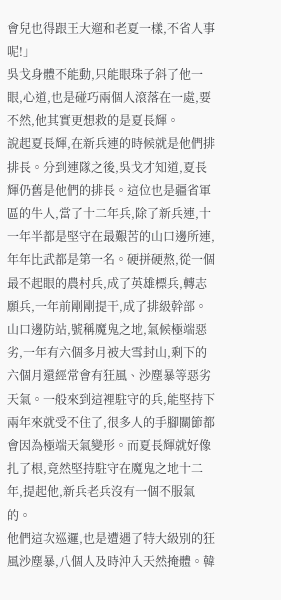會兒也得跟王大遛和老夏一樣,不省人事呢!」
吳戈身體不能動,只能眼珠子斜了他一眼,心道,也是碰巧兩個人滾落在一處,要不然,他其實更想救的是夏長輝。
說起夏長輝,在新兵連的時候就是他們排排長。分到連隊之後,吳戈才知道,夏長輝仍舊是他們的排長。這位也是疆省軍區的牛人,當了十二年兵,除了新兵連,十一年半都是堅守在最艱苦的山口邊所連,年年比武都是第一名。硬拼硬熬,從一個最不起眼的農村兵,成了英雄標兵,轉志願兵,一年前剛剛提干,成了排級幹部。
山口邊防站,號稱魔鬼之地,氣候極端惡劣,一年有六個多月被大雪封山,剩下的六個月還經常會有狂風、沙塵暴等惡劣天氣。一般來到這裡駐守的兵,能堅持下兩年來就受不住了,很多人的手腳關節都會因為極端天氣變形。而夏長輝就好像扎了根,竟然堅持駐守在魔鬼之地十二年,提起他,新兵老兵沒有一個不服氣的。
他們這次巡邏,也是遭遇了特大級別的狂風沙塵暴,八個人及時沖入天然掩體。韓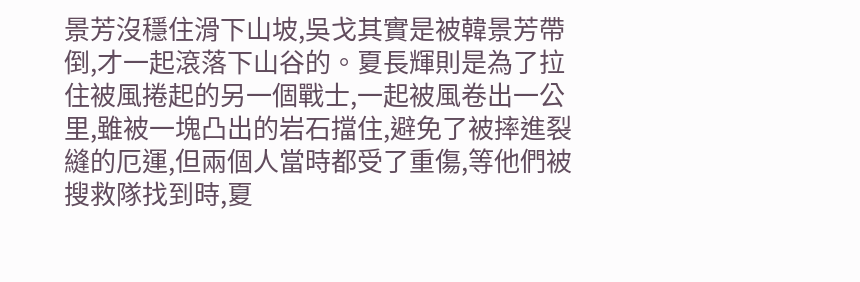景芳沒穩住滑下山坡,吳戈其實是被韓景芳帶倒,才一起滾落下山谷的。夏長輝則是為了拉住被風捲起的另一個戰士,一起被風卷出一公里,雖被一塊凸出的岩石擋住,避免了被摔進裂縫的厄運,但兩個人當時都受了重傷,等他們被搜救隊找到時,夏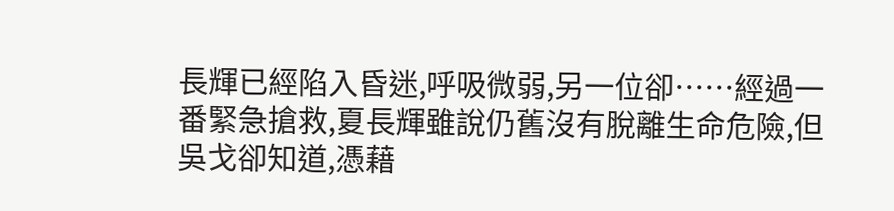長輝已經陷入昏迷,呼吸微弱,另一位卻……經過一番緊急搶救,夏長輝雖說仍舊沒有脫離生命危險,但吳戈卻知道,憑藉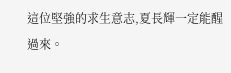這位堅強的求生意志,夏長輝一定能醒過來。